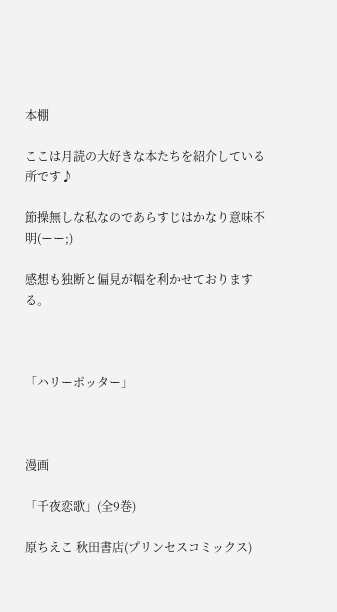本棚

ここは月読の大好きな本たちを紹介している所です♪

節操無しな私なのであらすじはかなり意味不明(ーー;)

感想も独断と偏見が幅を利かせておりまする。



「ハリーポッター」



漫画

「千夜恋歌」(全9巻)

原ちえこ 秋田書店(プリンセスコミックス)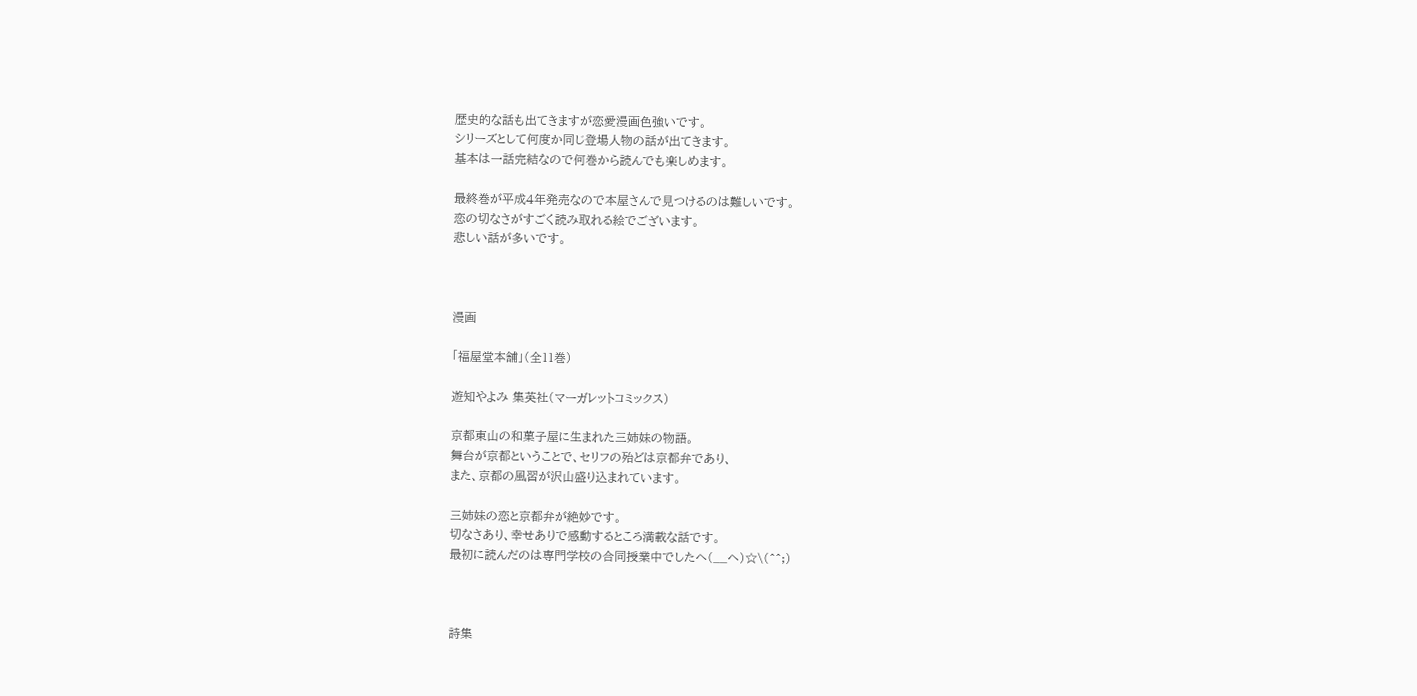歴史的な話も出てきますが恋愛漫画色強いです。
シリーズとして何度か同じ登場人物の話が出てきます。
基本は一話完結なので何巻から読んでも楽しめます。

最終巻が平成4年発売なので本屋さんで見つけるのは難しいです。
恋の切なさがすごく読み取れる絵でございます。
悲しい話が多いです。



漫画

「福屋堂本舗」(全11巻)

遊知やよみ 集英社(マーガレットコミックス)

京都東山の和菓子屋に生まれた三姉妹の物語。
舞台が京都ということで、セリフの殆どは京都弁であり、
また、京都の風習が沢山盛り込まれています。

三姉妹の恋と京都弁が絶妙です。
切なさあり、幸せありで感動するところ満載な話です。
最初に読んだのは専門学校の合同授業中でしたヘ(__ヘ)☆\(^^;)



詩集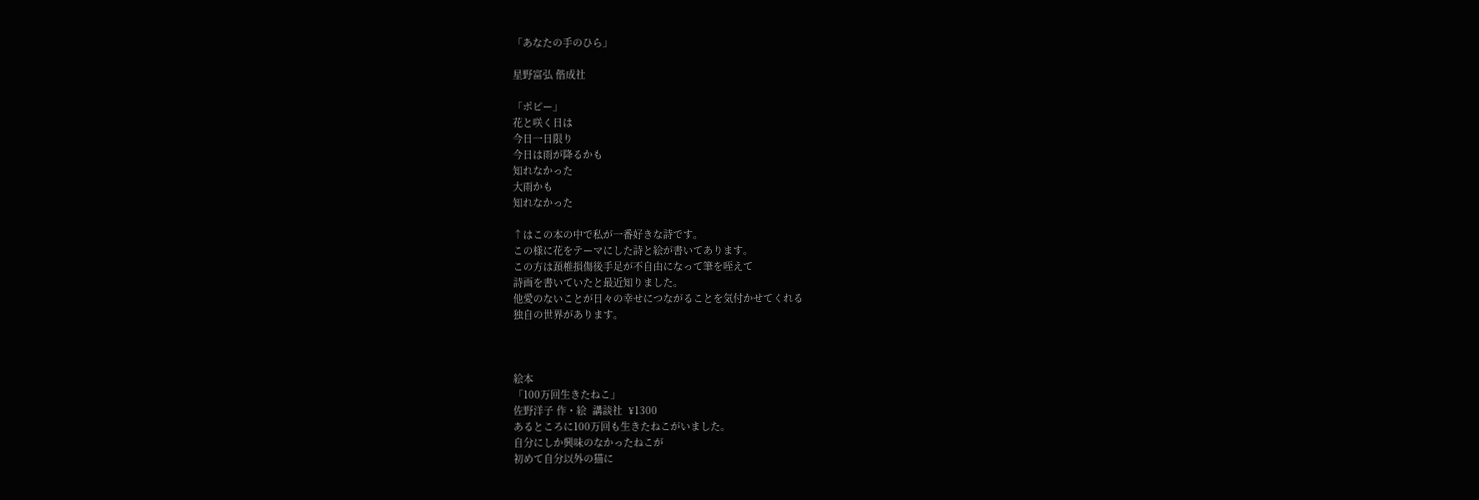「あなたの手のひら」

星野富弘 偕成社

「ポピー」
花と咲く日は
今日一日限り
今日は雨が降るかも
知れなかった
大雨かも
知れなかった

↑はこの本の中で私が一番好きな詩です。
この様に花をテーマにした詩と絵が書いてあります。
この方は頚椎損傷後手足が不自由になって筆を咥えて
詩画を書いていたと最近知りました。
他愛のないことが日々の幸せにつながることを気付かせてくれる
独自の世界があります。



絵本
「100万回生きたねこ」
佐野洋子 作・絵  講談社  ¥1300
あるところに100万回も生きたねこがいました。
自分にしか興味のなかったねこが
初めて自分以外の猫に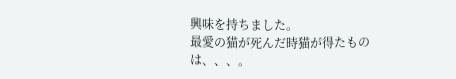興味を持ちました。
最愛の猫が死んだ時猫が得たものは、、、。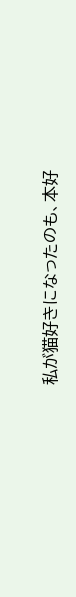私が猫好きになったのも、本好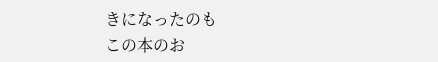きになったのも
この本のお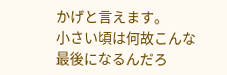かげと言えます。
小さい頃は何故こんな最後になるんだろ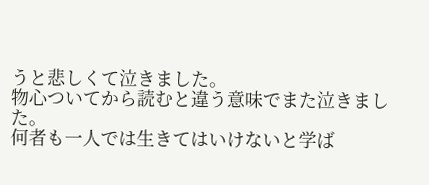うと悲しくて泣きました。
物心ついてから読むと違う意味でまた泣きました。
何者も一人では生きてはいけないと学ば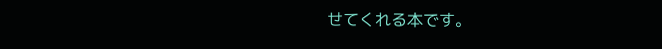せてくれる本です。